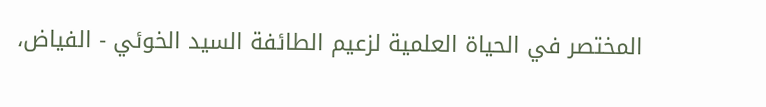المختصر في الحياة العلمية لزعيم الطائفة السيد الخوئي - الفياض،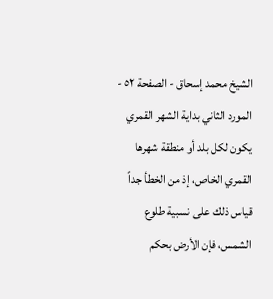الشيخ محمد إسحاق - الصفحة ٥٢ - المورد الثاني بداية الشهر القمري
يكون لكل بلد أو منطقة شهرها القمري الخاص، إذ من الخطأ جداً قياس ذلك على نسبية طلوع الشمس، فإن الأرض بحكم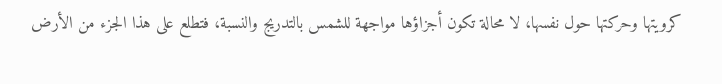كرويتها وحركتها حول نفسها، لا محالة تكون أجزاؤها مواجهة للشمس بالتدريج والنسبة، فتطلع على هذا الجزء من الأرض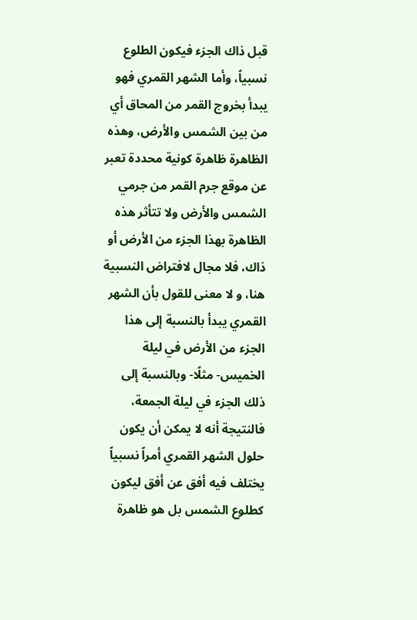قبل ذاك الجزء فيكون الطلوع نسبياً، وأما الشهر القمري فهو يبدأ بخروج القمر من المحاق أي من بين الشمس والأرض، وهذه الظاهرة ظاهرة كونية محددة تعبر عن موقع جرم القمر من جرمي الشمس والأرض ولا تتأثر هذه الظاهرة بهذا الجزء من الأرض أو ذاك، فلا مجال لافتراض النسبية هنا، و لا معنى للقول بأن الشهر القمري يبدأ بالنسبة إلى هذا الجزء من الأرض في ليلة الخميس- مثلًا- وبالنسبة إلى ذلك الجزء في ليلة الجمعة، فالنتيجة أنه لا يمكن أن يكون حلول الشهر القمري أمراً نسبياً يختلف فيه أفق عن أفق ليكون كطلوع الشمس بل هو ظاهرة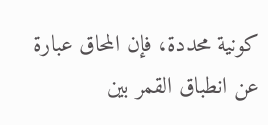كونية محددة، فإن المحاق عبارة عن انطباق القمر بين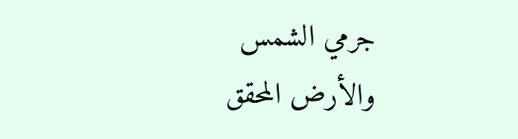جرمي الشمس والأرض المحقق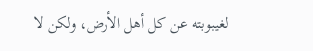لغيبوبته عن كل أهل الأرض، ولكن لا